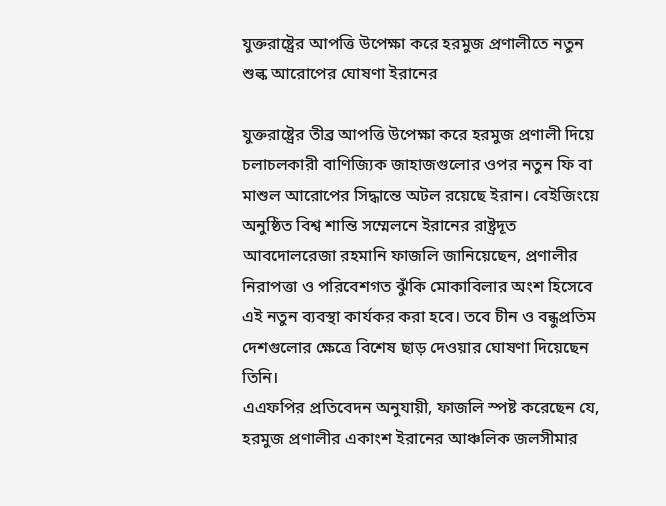যুক্তরাষ্ট্রের আপত্তি উপেক্ষা করে হরমুজ প্রণালীতে নতুন শুল্ক আরোপের ঘোষণা ইরানের

যুক্তরাষ্ট্রের তীব্র আপত্তি উপেক্ষা করে হরমুজ প্রণালী দিয়ে চলাচলকারী বাণিজ্যিক জাহাজগুলোর ওপর নতুন ফি বা মাশুল আরোপের সিদ্ধান্তে অটল রয়েছে ইরান। বেইজিংয়ে অনুষ্ঠিত বিশ্ব শান্তি সম্মেলনে ইরানের রাষ্ট্রদূত আবদোলরেজা রহমানি ফাজলি জানিয়েছেন, প্রণালীর নিরাপত্তা ও পরিবেশগত ঝুঁকি মোকাবিলার অংশ হিসেবে এই নতুন ব্যবস্থা কার্যকর করা হবে। তবে চীন ও বন্ধুপ্রতিম দেশগুলোর ক্ষেত্রে বিশেষ ছাড় দেওয়ার ঘোষণা দিয়েছেন তিনি।
এএফপির প্রতিবেদন অনুযায়ী, ফাজলি স্পষ্ট করেছেন যে, হরমুজ প্রণালীর একাংশ ইরানের আঞ্চলিক জলসীমার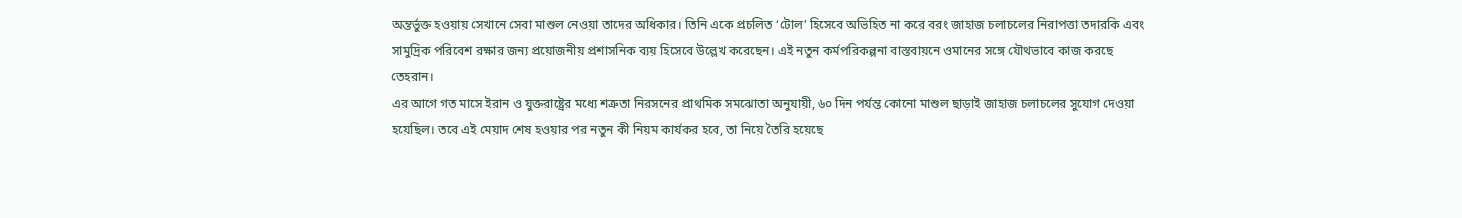অন্তর্ভুক্ত হওয়ায় সেখানে সেবা মাশুল নেওয়া তাদের অধিকার। তিনি একে প্রচলিত ‘টোল’ হিসেবে অভিহিত না করে বরং জাহাজ চলাচলের নিরাপত্তা তদারকি এবং সামুদ্রিক পরিবেশ রক্ষার জন্য প্রয়োজনীয় প্রশাসনিক ব্যয় হিসেবে উল্লেখ করেছেন। এই নতুন কর্মপরিকল্পনা বাস্তবায়নে ওমানের সঙ্গে যৌথভাবে কাজ করছে তেহরান।
এর আগে গত মাসে ইরান ও যুক্তরাষ্ট্রের মধ্যে শত্রুতা নিরসনের প্রাথমিক সমঝোতা অনুযায়ী, ৬০ দিন পর্যন্ত কোনো মাশুল ছাড়াই জাহাজ চলাচলের সুযোগ দেওয়া হয়েছিল। তবে এই মেয়াদ শেষ হওয়ার পর নতুন কী নিয়ম কার্যকর হবে, তা নিয়ে তৈরি হয়েছে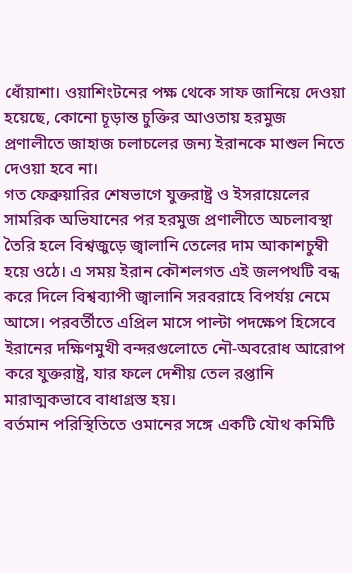ধোঁয়াশা। ওয়াশিংটনের পক্ষ থেকে সাফ জানিয়ে দেওয়া হয়েছে, কোনো চূড়ান্ত চুক্তির আওতায় হরমুজ প্রণালীতে জাহাজ চলাচলের জন্য ইরানকে মাশুল নিতে দেওয়া হবে না।
গত ফেব্রুয়ারির শেষভাগে যুক্তরাষ্ট্র ও ইসরায়েলের সামরিক অভিযানের পর হরমুজ প্রণালীতে অচলাবস্থা তৈরি হলে বিশ্বজুড়ে জ্বালানি তেলের দাম আকাশচুম্বী হয়ে ওঠে। এ সময় ইরান কৌশলগত এই জলপথটি বন্ধ করে দিলে বিশ্বব্যাপী জ্বালানি সরবরাহে বিপর্যয় নেমে আসে। পরবর্তীতে এপ্রিল মাসে পাল্টা পদক্ষেপ হিসেবে ইরানের দক্ষিণমুখী বন্দরগুলোতে নৌ-অবরোধ আরোপ করে যুক্তরাষ্ট্র, যার ফলে দেশীয় তেল রপ্তানি মারাত্মকভাবে বাধাগ্রস্ত হয়।
বর্তমান পরিস্থিতিতে ওমানের সঙ্গে একটি যৌথ কমিটি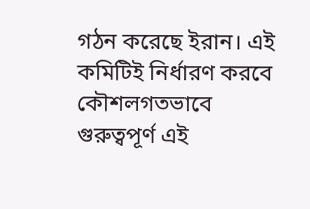গঠন করেছে ইরান। এই কমিটিই নির্ধারণ করবে কৌশলগতভাবে গুরুত্বপূর্ণ এই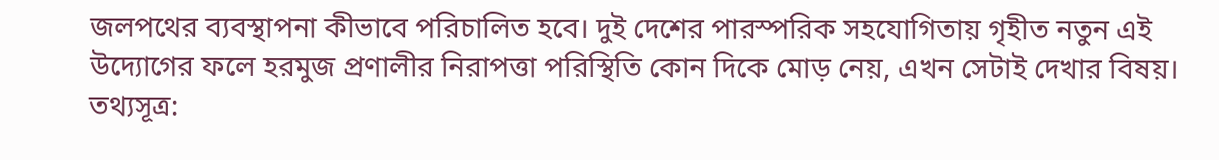জলপথের ব্যবস্থাপনা কীভাবে পরিচালিত হবে। দুই দেশের পারস্পরিক সহযোগিতায় গৃহীত নতুন এই উদ্যোগের ফলে হরমুজ প্রণালীর নিরাপত্তা পরিস্থিতি কোন দিকে মোড় নেয়, এখন সেটাই দেখার বিষয়।
তথ্যসূত্র: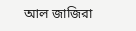আল জাজিরা